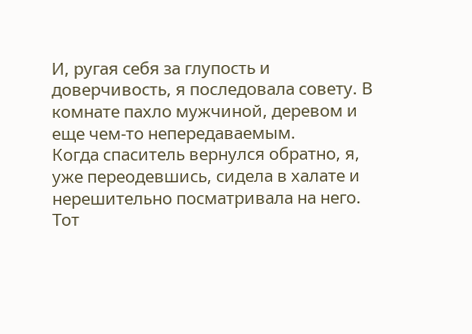И, ругая себя за глупость и доверчивость, я последовала совету. В комнате пахло мужчиной, деревом и еще чем-то непередаваемым.
Когда спаситель вернулся обратно, я, уже переодевшись, сидела в халате и нерешительно посматривала на него. Тот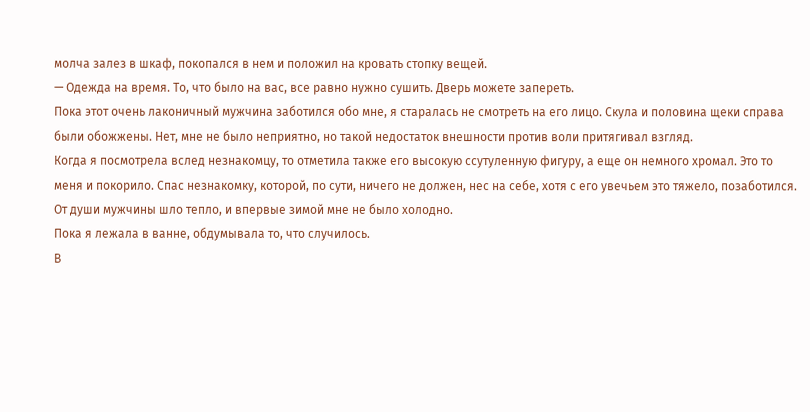молча залез в шкаф, покопался в нем и положил на кровать стопку вещей.
— Одежда на время. То, что было на вас, все равно нужно сушить. Дверь можете запереть.
Пока этот очень лаконичный мужчина заботился обо мне, я старалась не смотреть на его лицо. Скула и половина щеки справа были обожжены. Нет, мне не было неприятно, но такой недостаток внешности против воли притягивал взгляд.
Когда я посмотрела вслед незнакомцу, то отметила также его высокую ссутуленную фигуру, а еще он немного хромал. Это то меня и покорило. Спас незнакомку, которой, по сути, ничего не должен, нес на себе, хотя с его увечьем это тяжело, позаботился. От души мужчины шло тепло, и впервые зимой мне не было холодно.
Пока я лежала в ванне, обдумывала то, что случилось.
В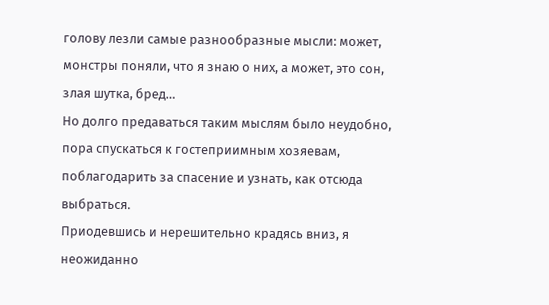голову лезли самые разнообразные мысли: может, монстры поняли, что я знаю о них, а может, это сон, злая шутка, бред…
Но долго предаваться таким мыслям было неудобно, пора спускаться к гостеприимным хозяевам, поблагодарить за спасение и узнать, как отсюда выбраться.
Приодевшись и нерешительно крадясь вниз, я неожиданно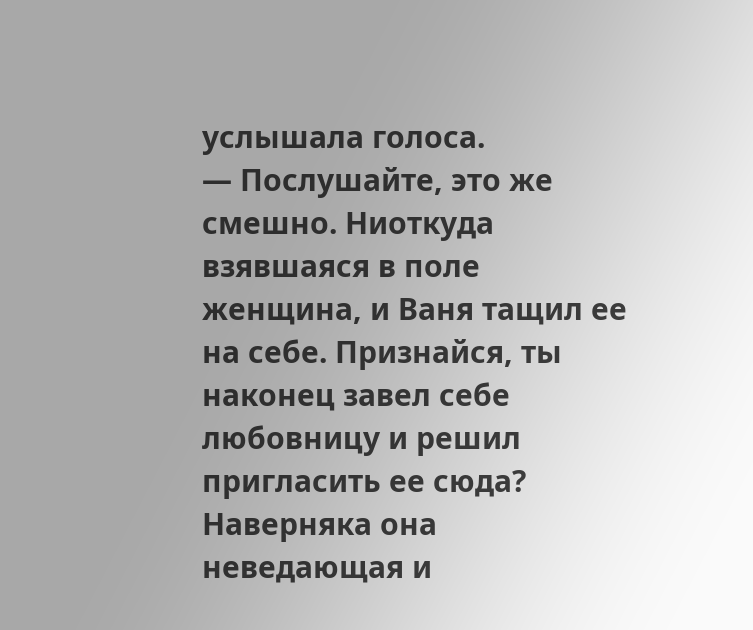услышала голоса.
— Послушайте, это же смешно. Ниоткуда взявшаяся в поле женщина, и Ваня тащил ее на себе. Признайся, ты наконец завел себе любовницу и решил пригласить ее сюда? Наверняка она неведающая и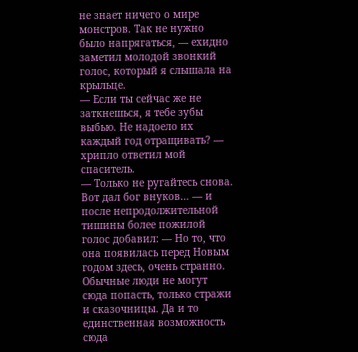не знает ничего о мире монстров. Так не нужно было напрягаться, — ехидно заметил молодой звонкий голос, который я слышала на крыльце.
— Если ты сейчас же не заткнешься, я тебе зубы выбью. Не надоело их каждый год отращивать? — хрипло ответил мой спаситель.
— Только не ругайтесь снова. Вот дал бог внуков… — и после непродолжительной тишины более пожилой голос добавил: — Но то, что она появилась перед Новым годом здесь, очень странно. Обычные люди не могут сюда попасть, только стражи и сказочницы. Да и то единственная возможность сюда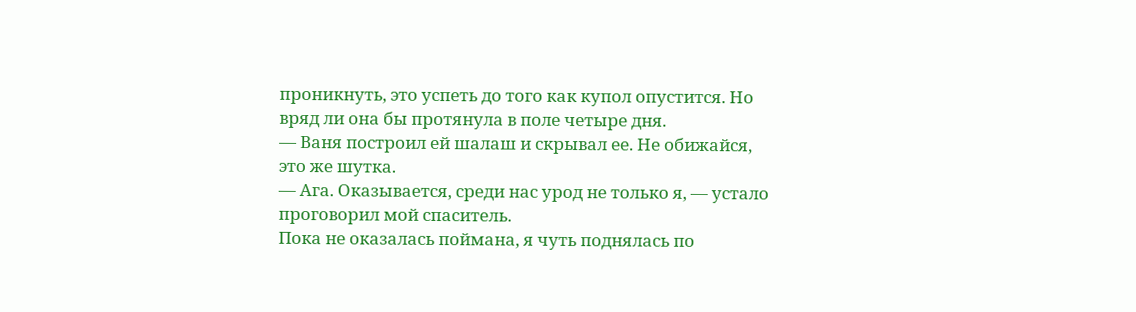проникнуть, это успеть до того как купол опустится. Но вряд ли она бы протянула в поле четыре дня.
— Ваня построил ей шалаш и скрывал ее. Не обижайся, это же шутка.
— Ага. Оказывается, среди нас урод не только я, — устало проговорил мой спаситель.
Пока не оказалась поймана, я чуть поднялась по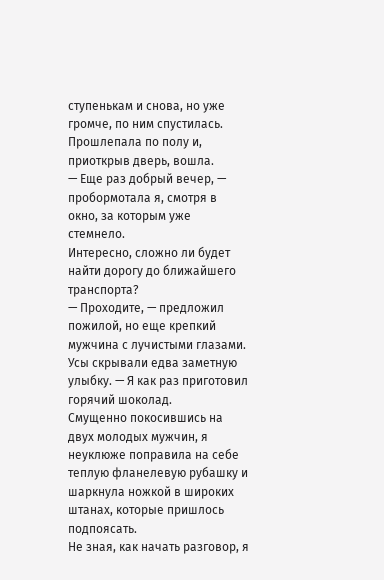ступенькам и снова, но уже громче, по ним спустилась. Прошлепала по полу и, приоткрыв дверь, вошла.
— Еще раз добрый вечер, — пробормотала я, смотря в окно, за которым уже стемнело.
Интересно, сложно ли будет найти дорогу до ближайшего транспорта?
— Проходите, — предложил пожилой, но еще крепкий мужчина с лучистыми глазами. Усы скрывали едва заметную улыбку. — Я как раз приготовил горячий шоколад.
Смущенно покосившись на двух молодых мужчин, я неуклюже поправила на себе теплую фланелевую рубашку и шаркнула ножкой в широких штанах, которые пришлось подпоясать.
Не зная, как начать разговор, я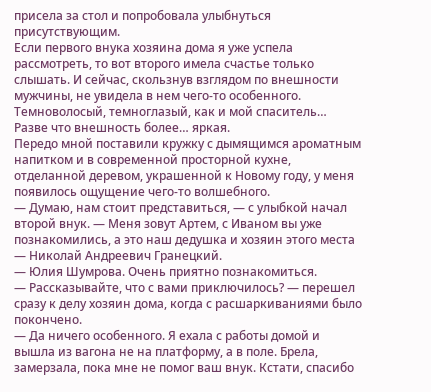присела за стол и попробовала улыбнуться присутствующим.
Если первого внука хозяина дома я уже успела рассмотреть, то вот второго имела счастье только слышать. И сейчас, скользнув взглядом по внешности мужчины, не увидела в нем чего-то особенного. Темноволосый, темноглазый, как и мой спаситель… Разве что внешность более… яркая.
Передо мной поставили кружку с дымящимся ароматным напитком и в современной просторной кухне, отделанной деревом, украшенной к Новому году, у меня появилось ощущение чего-то волшебного.
— Думаю, нам стоит представиться, — с улыбкой начал второй внук. — Меня зовут Артем, с Иваном вы уже познакомились, а это наш дедушка и хозяин этого места — Николай Андреевич Гранецкий.
— Юлия Шумрова. Очень приятно познакомиться.
— Рассказывайте, что с вами приключилось? — перешел сразу к делу хозяин дома, когда с расшаркиваниями было покончено.
— Да ничего особенного. Я ехала с работы домой и вышла из вагона не на платформу, а в поле. Брела, замерзала, пока мне не помог ваш внук. Кстати, спасибо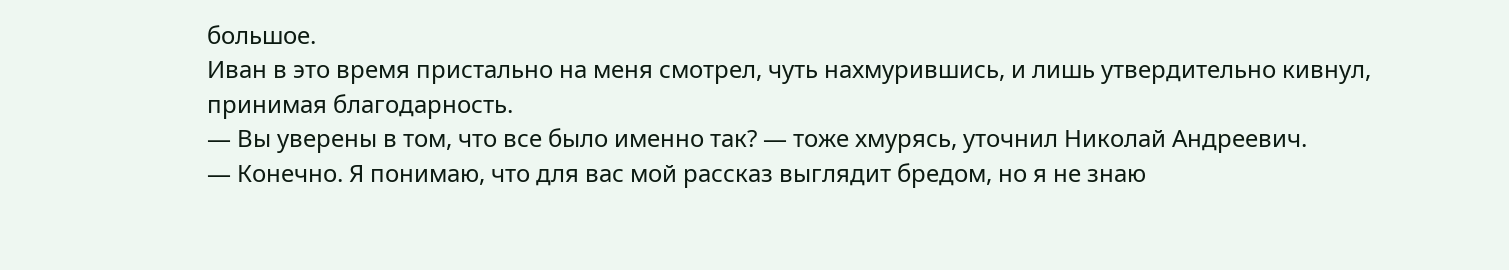большое.
Иван в это время пристально на меня смотрел, чуть нахмурившись, и лишь утвердительно кивнул, принимая благодарность.
— Вы уверены в том, что все было именно так? — тоже хмурясь, уточнил Николай Андреевич.
— Конечно. Я понимаю, что для вас мой рассказ выглядит бредом, но я не знаю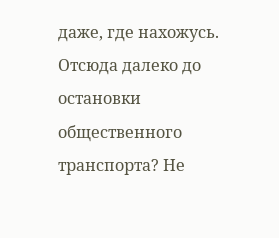даже, где нахожусь. Отсюда далеко до остановки общественного транспорта? Не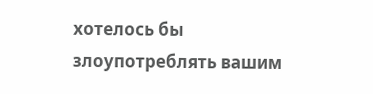хотелось бы злоупотреблять вашим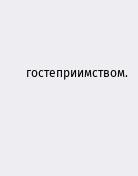гостеприимством.